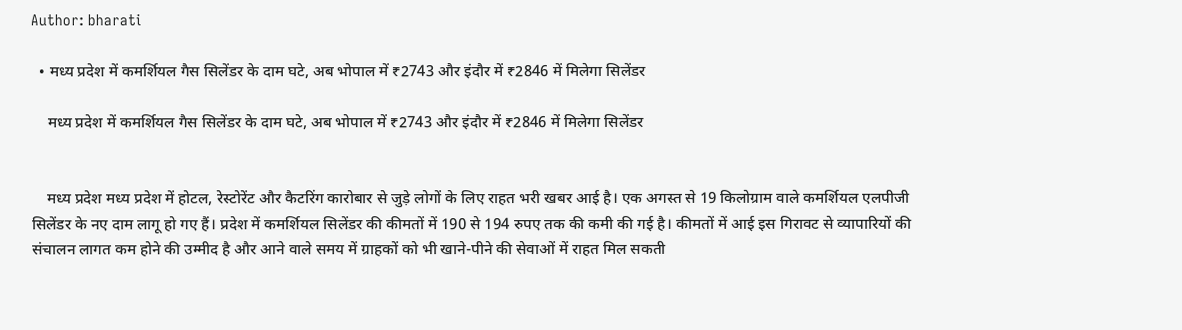Author: bharati

  • मध्य प्रदेश में कमर्शियल गैस सिलेंडर के दाम घटे, अब भोपाल में ₹2743 और इंदौर में ₹2846 में मिलेगा सिलेंडर

    मध्य प्रदेश में कमर्शियल गैस सिलेंडर के दाम घटे, अब भोपाल में ₹2743 और इंदौर में ₹2846 में मिलेगा सिलेंडर


    मध्य प्रदेश मध्य प्रदेश में होटल, रेस्टोरेंट और कैटरिंग कारोबार से जुड़े लोगों के लिए राहत भरी खबर आई है। एक अगस्त से 19 किलोग्राम वाले कमर्शियल एलपीजी सिलेंडर के नए दाम लागू हो गए हैं। प्रदेश में कमर्शियल सिलेंडर की कीमतों में 190 से 194 रुपए तक की कमी की गई है। कीमतों में आई इस गिरावट से व्यापारियों की संचालन लागत कम होने की उम्मीद है और आने वाले समय में ग्राहकों को भी खाने-पीने की सेवाओं में राहत मिल सकती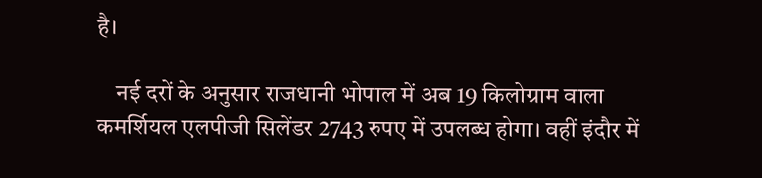है।

    नई दरों के अनुसार राजधानी भोपाल में अब 19 किलोग्राम वाला कमर्शियल एलपीजी सिलेंडर 2743 रुपए में उपलब्ध होगा। वहीं इंदौर में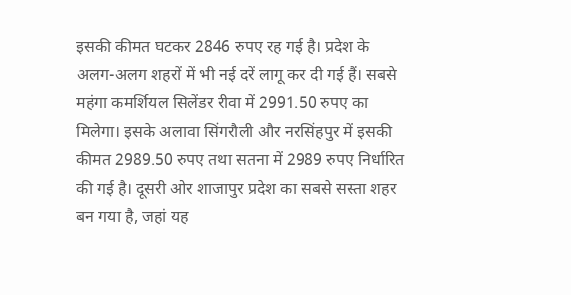इसकी कीमत घटकर 2846 रुपए रह गई है। प्रदेश के अलग-अलग शहरों में भी नई दरें लागू कर दी गई हैं। सबसे महंगा कमर्शियल सिलेंडर रीवा में 2991.50 रुपए का मिलेगा। इसके अलावा सिंगरौली और नरसिंहपुर में इसकी कीमत 2989.50 रुपए तथा सतना में 2989 रुपए निर्धारित की गई है। दूसरी ओर शाजापुर प्रदेश का सबसे सस्ता शहर बन गया है, जहां यह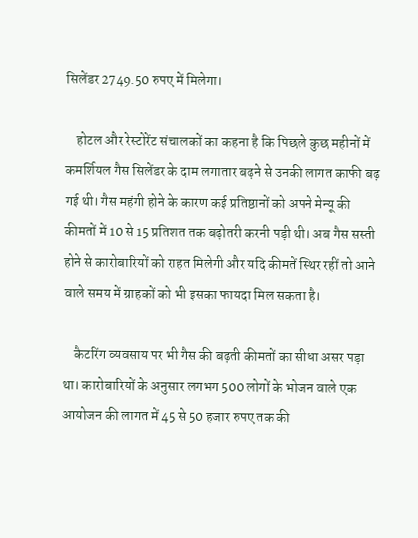सिलेंडर 2749.50 रुपए में मिलेगा।

    होटल और रेस्टोरेंट संचालकों का कहना है कि पिछले कुछ महीनों में कमर्शियल गैस सिलेंडर के दाम लगातार बढ़ने से उनकी लागत काफी बढ़ गई थी। गैस महंगी होने के कारण कई प्रतिष्ठानों को अपने मेन्यू की कीमतों में 10 से 15 प्रतिशत तक बढ़ोतरी करनी पड़ी थी। अब गैस सस्ती होने से कारोबारियों को राहत मिलेगी और यदि कीमतें स्थिर रहीं तो आने वाले समय में ग्राहकों को भी इसका फायदा मिल सकता है।

    कैटरिंग व्यवसाय पर भी गैस की बढ़ती कीमतों का सीधा असर पड़ा था। कारोबारियों के अनुसार लगभग 500 लोगों के भोजन वाले एक आयोजन की लागत में 45 से 50 हजार रुपए तक की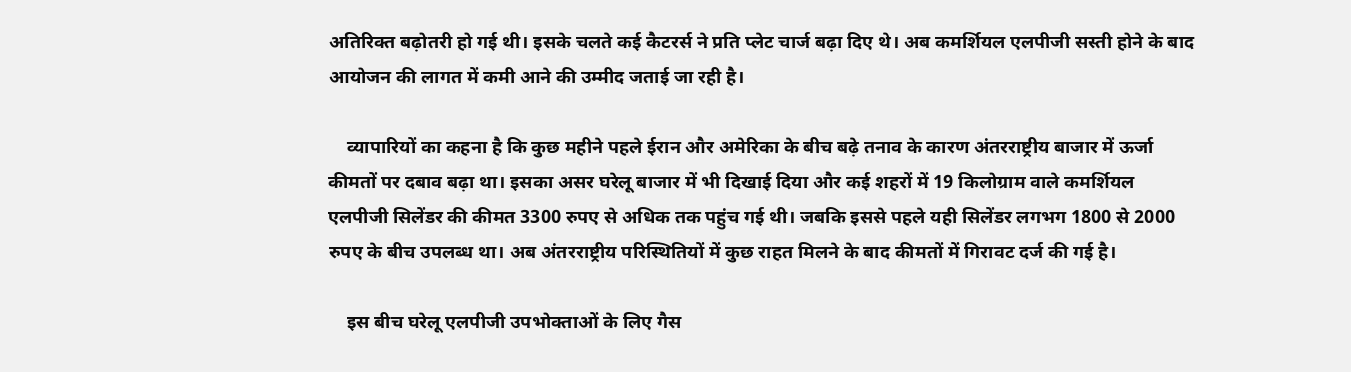अतिरिक्त बढ़ोतरी हो गई थी। इसके चलते कई कैटरर्स ने प्रति प्लेट चार्ज बढ़ा दिए थे। अब कमर्शियल एलपीजी सस्ती होने के बाद आयोजन की लागत में कमी आने की उम्मीद जताई जा रही है।

    व्यापारियों का कहना है कि कुछ महीने पहले ईरान और अमेरिका के बीच बढ़े तनाव के कारण अंतरराष्ट्रीय बाजार में ऊर्जा कीमतों पर दबाव बढ़ा था। इसका असर घरेलू बाजार में भी दिखाई दिया और कई शहरों में 19 किलोग्राम वाले कमर्शियल एलपीजी सिलेंडर की कीमत 3300 रुपए से अधिक तक पहुंच गई थी। जबकि इससे पहले यही सिलेंडर लगभग 1800 से 2000 रुपए के बीच उपलब्ध था। अब अंतरराष्ट्रीय परिस्थितियों में कुछ राहत मिलने के बाद कीमतों में गिरावट दर्ज की गई है।

    इस बीच घरेलू एलपीजी उपभोक्ताओं के लिए गैस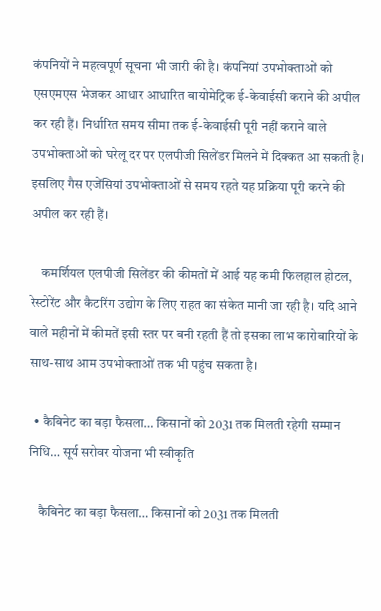कंपनियों ने महत्वपूर्ण सूचना भी जारी की है। कंपनियां उपभोक्ताओं को एसएमएस भेजकर आधार आधारित बायोमेट्रिक ई-केवाईसी कराने की अपील कर रही हैं। निर्धारित समय सीमा तक ई-केवाईसी पूरी नहीं कराने वाले उपभोक्ताओं को घरेलू दर पर एलपीजी सिलेंडर मिलने में दिक्कत आ सकती है। इसलिए गैस एजेंसियां उपभोक्ताओं से समय रहते यह प्रक्रिया पूरी करने की अपील कर रही हैं।

    कमर्शियल एलपीजी सिलेंडर की कीमतों में आई यह कमी फिलहाल होटल, रेस्टोरेंट और कैटरिंग उद्योग के लिए राहत का संकेत मानी जा रही है। यदि आने वाले महीनों में कीमतें इसी स्तर पर बनी रहती हैं तो इसका लाभ कारोबारियों के साथ-साथ आम उपभोक्ताओं तक भी पहुंच सकता है।

  • कैबिनेट का बड़ा फैसला… किसानों को 2031 तक मिलती रहेगी सम्मान निधि… सूर्य सरोवर योजना भी स्वीकृति

    कैबिनेट का बड़ा फैसला… किसानों को 2031 तक मिलती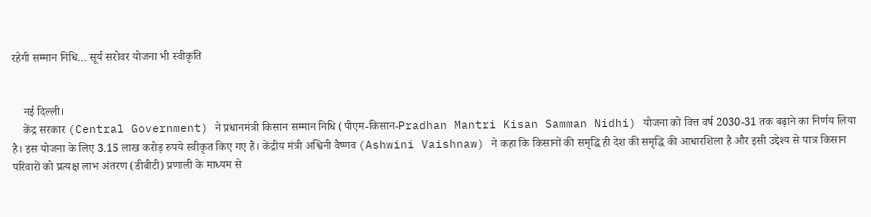रहेगी सम्मान निधि… सूर्य सरोवर योजना भी स्वीकृति


    नई दिल्ली।
    केंद्र सरकार (Central Government) ने प्रधानमंत्री किसान सम्मान निधि (पीएम-किसान-Pradhan Mantri Kisan Samman Nidhi) योजना को वित्त वर्ष 2030-31 तक बढ़ाने का निर्णय लिया है। इस योजना के लिए 3.15 लाख करोड़ रुपये स्वीकृत किए गए हैं। केंद्रीय मंत्री अश्विनी वैष्णव (Ashwini Vaishnaw) ने कहा कि किसानों की समृद्धि ही देश की समृद्धि की आधारशिला है और इसी उद्देश्य से पात्र किसान परिवारों को प्रत्यक्ष लाभ अंतरण (डीबीटी) प्रणाली के माध्यम से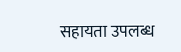सहायता उपलब्ध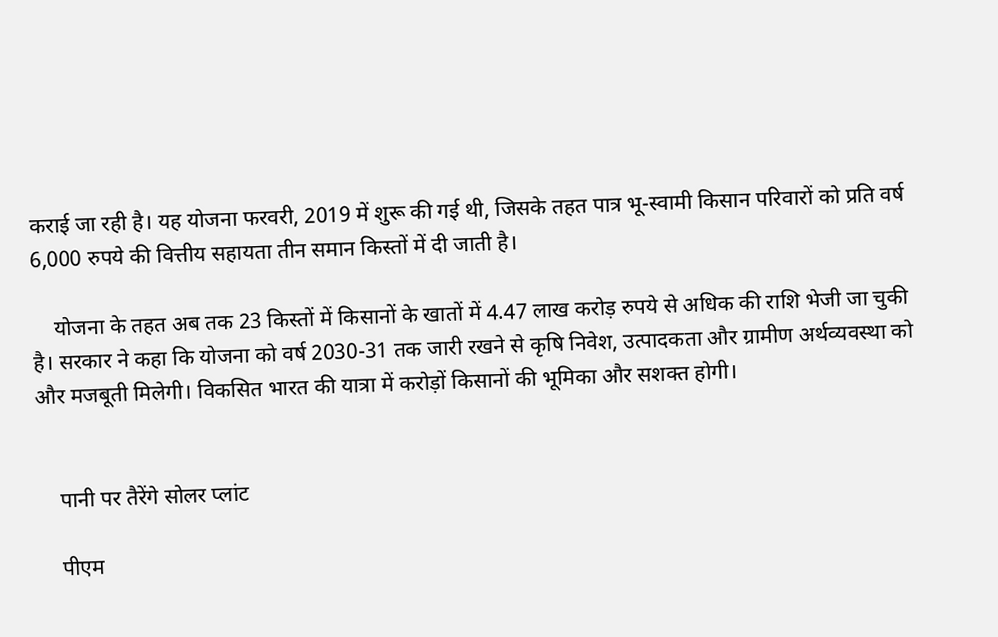कराई जा रही है। यह योजना फरवरी, 2019 में शुरू की गई थी, जिसके तहत पात्र भू-स्वामी किसान परिवारों को प्रति वर्ष 6,000 रुपये की वित्तीय सहायता तीन समान किस्तों में दी जाती है।

    योजना के तहत अब तक 23 किस्तों में किसानों के खातों में 4.47 लाख करोड़ रुपये से अधिक की राशि भेजी जा चुकी है। सरकार ने कहा कि योजना को वर्ष 2030-31 तक जारी रखने से कृषि निवेश, उत्पादकता और ग्रामीण अर्थव्यवस्था को और मजबूती मिलेगी। विकसित भारत की यात्रा में करोड़ों किसानों की भूमिका और सशक्त होगी।


    पानी पर तैरेंगे सोलर प्लांट

    पीएम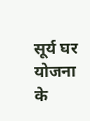सूर्य घर योजना के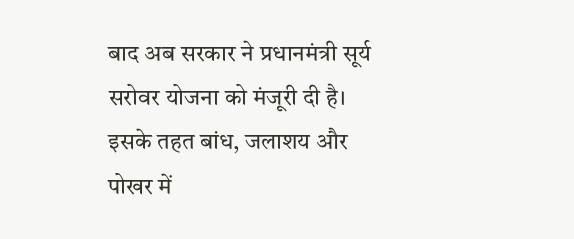बाद अब सरकार ने प्रधानमंत्री सूर्य सरोवर योजना को मंजूरी दी है। इसके तहत बांध, जलाशय और पोखर में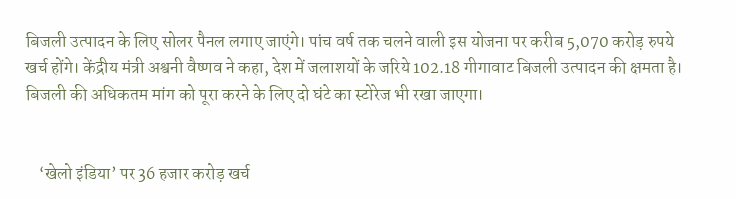बिजली उत्पादन के लिए सोलर पैनल लगाए जाएंगे। पांच वर्ष तक चलने वाली इस योजना पर करीब 5,070 करोड़ रुपये खर्च होंगे। केंद्रीय मंत्री अश्वनी वैष्णव ने कहा, देश में जलाशयों के जरिये 102.18 गीगावाट बिजली उत्पादन की क्षमता है। बिजली की अधिकतम मांग को पूरा करने के लिए दो घंटे का स्टोरेज भी रखा जाएगा।


    ‘खेलो इंडिया’ पर 36 हजार करोड़ खर्च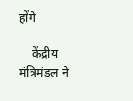होंगे

    केंद्रीय मंत्रिमंडल ने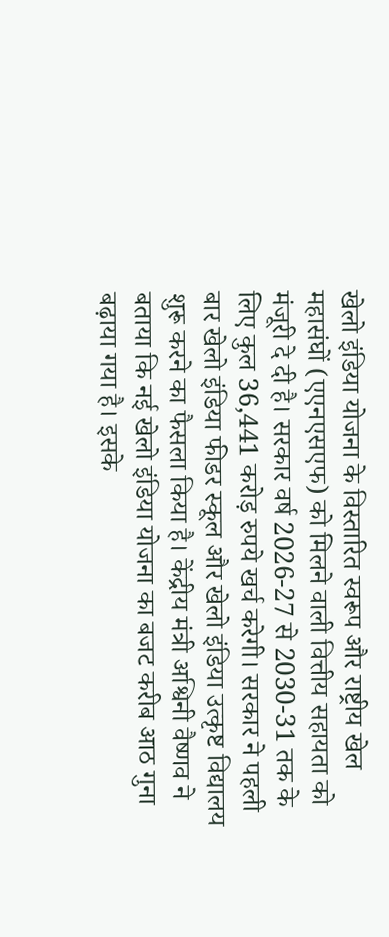खेलो इंडिया योजना के विस्तारित स्वरूप और राष्ट्रीय खेल महासंघों (एएनएसएफ) को मिलने वाली वित्तीय सहायता को मंजूरी दे दी है। सरकार वर्ष 2026-27 से 2030-31 तक के लिए कुल 36,441 करोड़ रुपये खर्च करेगी। सरकार ने पहली बार खेलो इंडिया फीडर स्कूल और खेलो इंडिया उत्कृष्ट विद्यालय शुरू करने का फैसला किया है। केंद्रीय मंत्री अश्विनी वैष्णव ने बताया कि नई खेलो इंडिया योजना का बजट करीब आठ गुना बढ़ाया गया है। इसके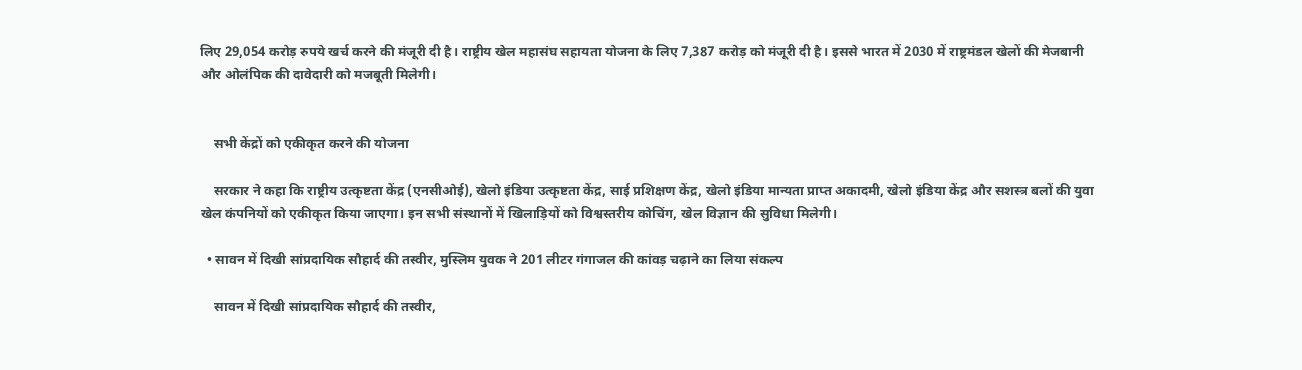लिए 29,054 करोड़ रुपये खर्च करने की मंजूरी दी है। राष्ट्रीय खेल महासंघ सहायता योजना के लिए 7,387 करोड़ को मंजूरी दी है। इससे भारत में 2030 में राष्ट्रमंडल खेलों की मेजबानी और ओलंपिक की दावेदारी को मजबूती मिलेगी।


    सभी केंद्रों को एकीकृत करने की योजना

    सरकार ने कहा कि राष्ट्रीय उत्कृष्टता केंद्र (एनसीओई), खेलो इंडिया उत्कृष्टता केंद्र, साई प्रशिक्षण केंद्र, खेलो इंडिया मान्यता प्राप्त अकादमी, खेलो इंडिया केंद्र और सशस्त्र बलों की युवा खेल कंपनियों को एकीकृत किया जाएगा। इन सभी संस्थानों में खिलाड़ियों को विश्वस्तरीय कोचिंग, खेल विज्ञान की सुविधा मिलेगी।

  • सावन में दिखी सांप्रदायिक सौहार्द की तस्वीर, मुस्लिम युवक ने 201 लीटर गंगाजल की कांवड़ चढ़ाने का लिया संकल्प

    सावन में दिखी सांप्रदायिक सौहार्द की तस्वीर,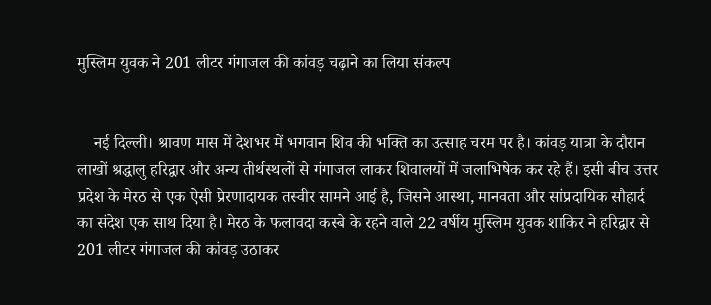मुस्लिम युवक ने 201 लीटर गंगाजल की कांवड़ चढ़ाने का लिया संकल्प


    नई दिल्ली। श्रावण मास में देशभर में भगवान शिव की भक्ति का उत्साह चरम पर है। कांवड़ यात्रा के दौरान लाखों श्रद्धालु हरिद्वार और अन्य तीर्थस्थलों से गंगाजल लाकर शिवालयों में जलाभिषेक कर रहे हैं। इसी बीच उत्तर प्रदेश के मेरठ से एक ऐसी प्रेरणादायक तस्वीर सामने आई है, जिसने आस्था, मानवता और सांप्रदायिक सौहार्द का संदेश एक साथ दिया है। मेरठ के फलावदा कस्बे के रहने वाले 22 वर्षीय मुस्लिम युवक शाकिर ने हरिद्वार से 201 लीटर गंगाजल की कांवड़ उठाकर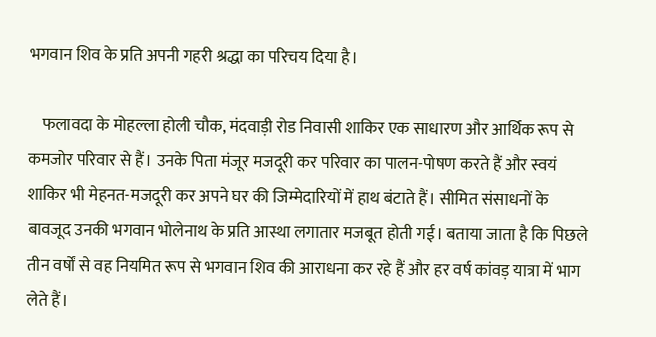भगवान शिव के प्रति अपनी गहरी श्रद्धा का परिचय दिया है।

    फलावदा के मोहल्ला होली चौक, मंदवाड़ी रोड निवासी शाकिर एक साधारण और आर्थिक रूप से कमजोर परिवार से हैं। उनके पिता मंजूर मजदूरी कर परिवार का पालन-पोषण करते हैं और स्वयं शाकिर भी मेहनत-मजदूरी कर अपने घर की जिम्मेदारियों में हाथ बंटाते हैं। सीमित संसाधनों के बावजूद उनकी भगवान भोलेनाथ के प्रति आस्था लगातार मजबूत होती गई। बताया जाता है कि पिछले तीन वर्षों से वह नियमित रूप से भगवान शिव की आराधना कर रहे हैं और हर वर्ष कांवड़ यात्रा में भाग लेते हैं।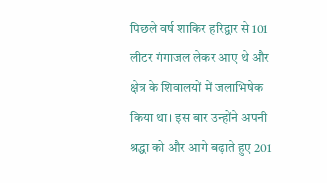पिछले वर्ष शाकिर हरिद्वार से 101 लीटर गंगाजल लेकर आए थे और क्षेत्र के शिवालयों में जलाभिषेक किया था। इस बार उन्होंने अपनी श्रद्धा को और आगे बढ़ाते हुए 201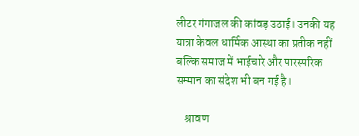लीटर गंगाजल की कांवड़ उठाई। उनकी यह यात्रा केवल धार्मिक आस्था का प्रतीक नहीं बल्कि समाज में भाईचारे और पारस्परिक सम्मान का संदेश भी बन गई है।

    श्रावण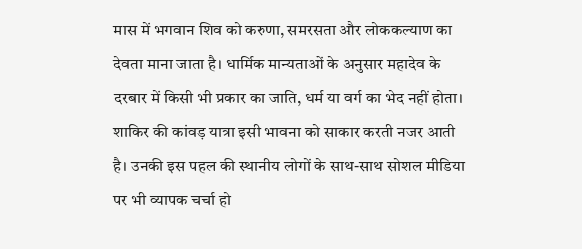मास में भगवान शिव को करुणा, समरसता और लोककल्याण का देवता माना जाता है। धार्मिक मान्यताओं के अनुसार महादेव के दरबार में किसी भी प्रकार का जाति, धर्म या वर्ग का भेद नहीं होता। शाकिर की कांवड़ यात्रा इसी भावना को साकार करती नजर आती है। उनकी इस पहल की स्थानीय लोगों के साथ-साथ सोशल मीडिया पर भी व्यापक चर्चा हो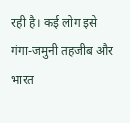रही है। कई लोग इसे गंगा-जमुनी तहजीब और भारत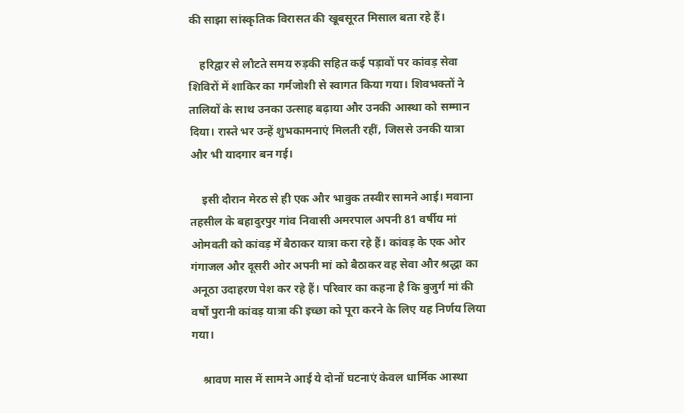की साझा सांस्कृतिक विरासत की खूबसूरत मिसाल बता रहे हैं।

    हरिद्वार से लौटते समय रुड़की सहित कई पड़ावों पर कांवड़ सेवा शिविरों में शाकिर का गर्मजोशी से स्वागत किया गया। शिवभक्तों ने तालियों के साथ उनका उत्साह बढ़ाया और उनकी आस्था को सम्मान दिया। रास्ते भर उन्हें शुभकामनाएं मिलती रहीं, जिससे उनकी यात्रा और भी यादगार बन गई।

    इसी दौरान मेरठ से ही एक और भावुक तस्वीर सामने आई। मवाना तहसील के बहादुरपुर गांव निवासी अमरपाल अपनी 81 वर्षीय मां ओमवती को कांवड़ में बैठाकर यात्रा करा रहे हैं। कांवड़ के एक ओर गंगाजल और दूसरी ओर अपनी मां को बैठाकर वह सेवा और श्रद्धा का अनूठा उदाहरण पेश कर रहे हैं। परिवार का कहना है कि बुजुर्ग मां की वर्षों पुरानी कांवड़ यात्रा की इच्छा को पूरा करने के लिए यह निर्णय लिया गया।

    श्रावण मास में सामने आई ये दोनों घटनाएं केवल धार्मिक आस्था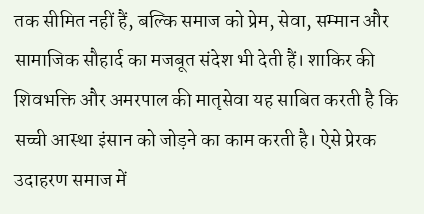तक सीमित नहीं हैं, बल्कि समाज को प्रेम, सेवा, सम्मान और सामाजिक सौहार्द का मजबूत संदेश भी देती हैं। शाकिर की शिवभक्ति और अमरपाल की मातृसेवा यह साबित करती है कि सच्ची आस्था इंसान को जोड़ने का काम करती है। ऐसे प्रेरक उदाहरण समाज में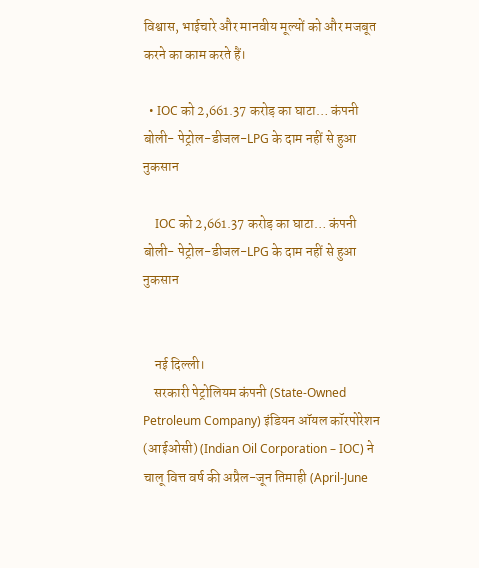विश्वास, भाईचारे और मानवीय मूल्यों को और मजबूत करने का काम करते हैं।

  • IOC को 2,661.37 करोड़ का घाटा… कंपनी बोली- पेट्रोल-डीजल-LPG के दाम नहीं से हुआ नुकसान

    IOC को 2,661.37 करोड़ का घाटा… कंपनी बोली- पेट्रोल-डीजल-LPG के दाम नहीं से हुआ नुकसान


    नई दिल्ली।
    सरकारी पेट्रोलियम कंपनी (State-Owned Petroleum Company) इंडियन ऑयल कॉरपोरेशन (आईओसी) (Indian Oil Corporation – IOC) ने चालू वित्त वर्ष की अप्रैल-जून तिमाही (April-June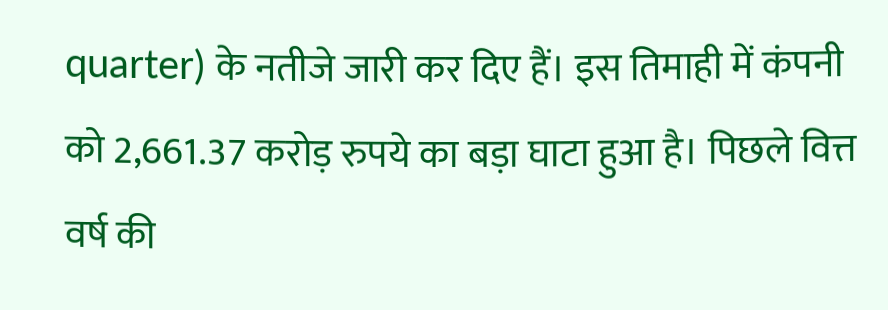quarter) के नतीजे जारी कर दिए हैं। इस तिमाही में कंपनी को 2,661.37 करोड़ रुपये का बड़ा घाटा हुआ है। पिछले वित्त वर्ष की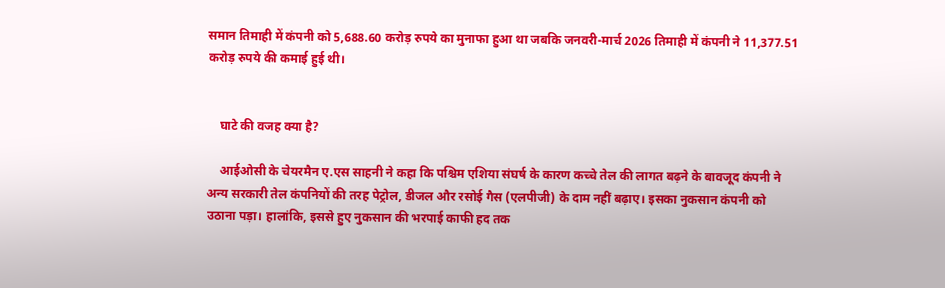समान तिमाही में कंपनी को 5,688.60 करोड़ रुपये का मुनाफा हुआ था जबकि जनवरी-मार्च 2026 तिमाही में कंपनी ने 11,377.51 करोड़ रुपये की कमाई हुई थी।


    घाटे की वजह क्या है?

    आईओसी के चेयरमैन ए.एस साहनी ने कहा कि पश्चिम एशिया संघर्ष के कारण कच्चे तेल की लागत बढ़ने के बावजूद कंपनी ने अन्य सरकारी तेल कंपनियों की तरह पेट्रोल, डीजल और रसोई गैस (एलपीजी) के दाम नहीं बढ़ाए। इसका नुकसान कंपनी को उठाना पड़ा। हालांकि, इससे हुए नुकसान की भरपाई काफी हद तक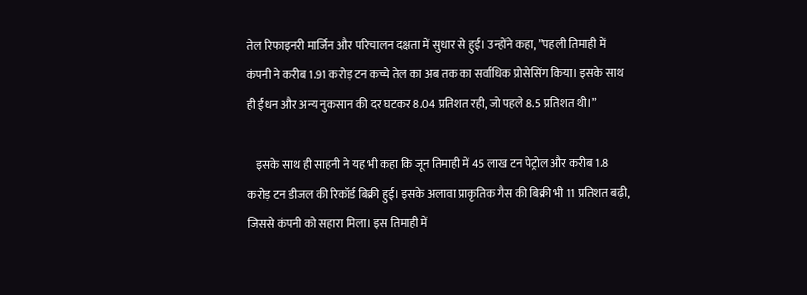तेल रिफाइनरी मार्जिन और परिचालन दक्षता में सुधार से हुई। उन्होंने कहा, ”पहली तिमाही में कंपनी ने करीब 1.91 करोड़ टन कच्चे तेल का अब तक का सर्वाधिक प्रोसेसिंग किया। इसके साथ ही ईंधन और अन्य नुकसान की दर घटकर 8.04 प्रतिशत रही, जो पहले 8.5 प्रतिशत थी।”

    इसके साथ ही साहनी ने यह भी कहा कि जून तिमाही में 45 लाख टन पेट्रोल और करीब 1.8 करोड़ टन डीजल की रिकॉर्ड बिक्री हुई। इसके अलावा प्राकृतिक गैस की बिक्री भी 11 प्रतिशत बढ़ी, जिससे कंपनी को सहारा मिला। इस तिमाही में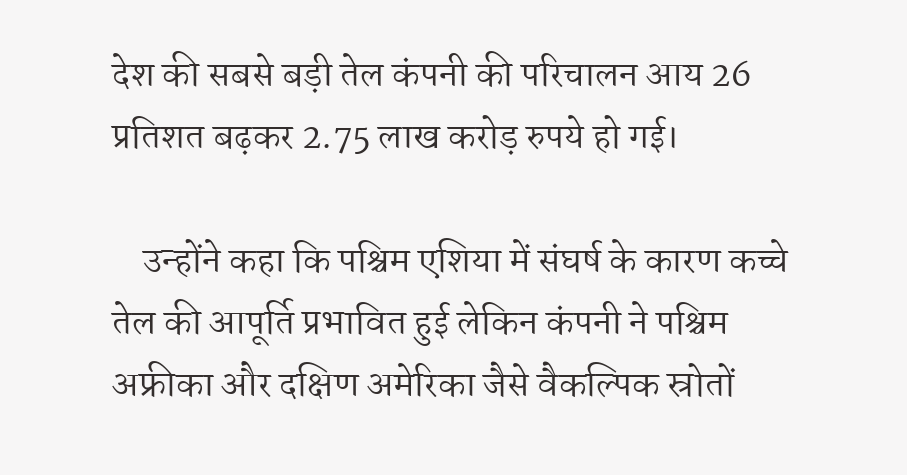देश की सबसे बड़ी तेल कंपनी की परिचालन आय 26 प्रतिशत बढ़कर 2.75 लाख करोड़ रुपये हो गई।

    उन्होंने कहा कि पश्चिम एशिया में संघर्ष के कारण कच्चे तेल की आपूर्ति प्रभावित हुई लेकिन कंपनी ने पश्चिम अफ्रीका और दक्षिण अमेरिका जैसे वैकल्पिक स्रोतों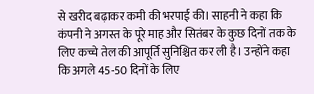से खरीद बढ़ाकर कमी की भरपाई की। साहनी ने कहा कि कंपनी ने अगस्त के पूरे माह और सितंबर के कुछ दिनों तक के लिए कच्चे तेल की आपूर्ति सुनिश्चित कर ली है। उन्होंने कहा कि अगले 45-50 दिनों के लिए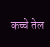कच्चे तेल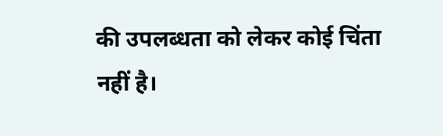की उपलब्धता को लेकर कोई चिंता नहीं है।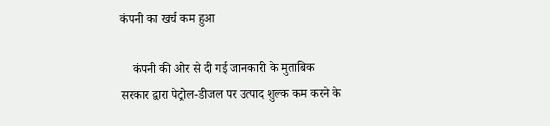कंपनी का खर्च कम हुआ

    कंपनी की ओर से दी गई जानकारी के मुताबिक सरकार द्वारा पेट्रोल-डीजल पर उत्पाद शुल्क कम करने के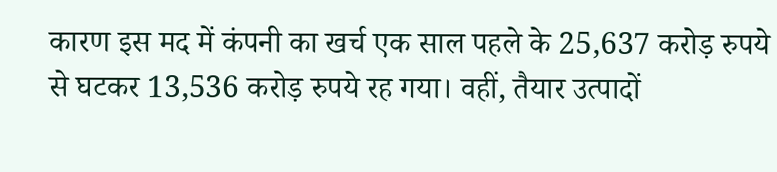कारण इस मद में कंपनी का खर्च एक साल पहले के 25,637 करोड़ रुपये से घटकर 13,536 करोड़ रुपये रह गया। वहीं, तैयार उत्पादों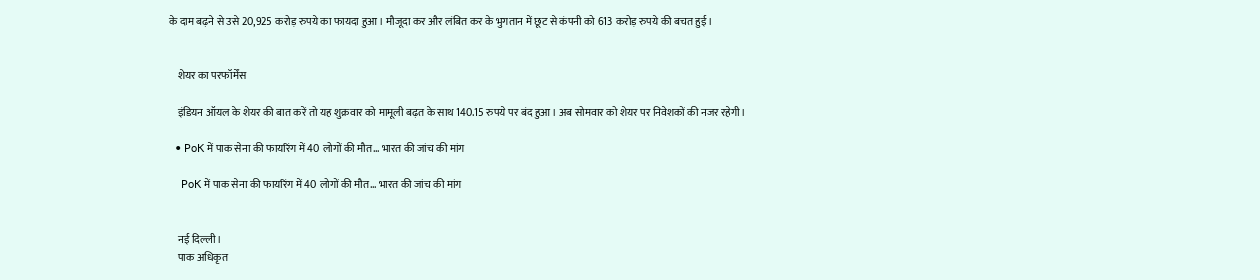के दाम बढ़ने से उसे 20,925 करोड़ रुपये का फायदा हुआ। मौजूदा कर और लंबित कर के भुगतान में छूट से कंपनी को 613 करोड़ रुपये की बचत हुई।


    शेयर का परफॉर्मेंस

    इंडियन ऑयल के शेयर की बात करें तो यह शुक्रवार को मामूली बढ़त के साथ 140.15 रुपये पर बंद हुआ। अब सोमवार को शेयर पर निवेशकों की नजर रहेगी।

  • PoK में पाक सेना की फायरिंग में 40 लोगों की मौत… भारत की जांच की मांग

    PoK में पाक सेना की फायरिंग में 40 लोगों की मौत… भारत की जांच की मांग


    नई दिल्ली।
    पाक अधिकृत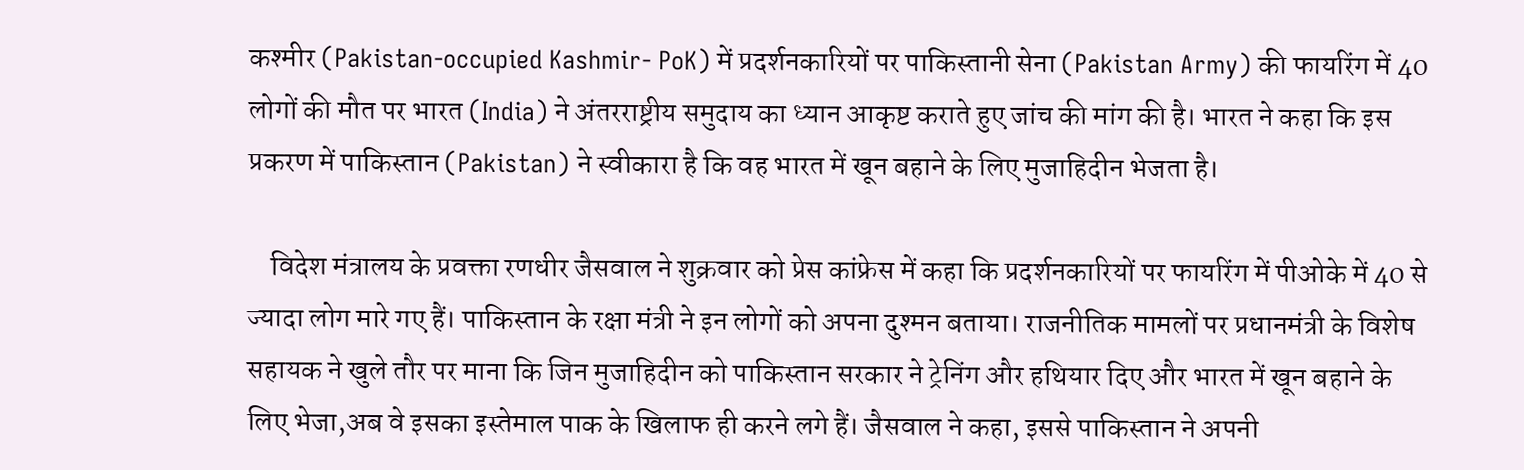कश्मीर (Pakistan-occupied Kashmir- PoK) में प्रदर्शनकारियों पर पाकिस्तानी सेना (Pakistan Army) की फायरिंग में 40 लोगों की मौत पर भारत (India) ने अंतरराष्ट्रीय समुदाय का ध्यान आकृष्ट कराते हुए जांच की मांग की है। भारत ने कहा कि इस प्रकरण में पाकिस्तान (Pakistan) ने स्वीकारा है कि वह भारत में खून बहाने के लिए मुजाहिदीन भेजता है।

    विदेश मंत्रालय के प्रवक्ता रणधीर जैसवाल ने शुक्रवार को प्रेस कांफ्रेस में कहा कि प्रदर्शनकारियों पर फायरिंग में पीओके में 40 से ज्यादा लोग मारे गए हैं। पाकिस्तान के रक्षा मंत्री ने इन लोगों को अपना दुश्मन बताया। राजनीतिक मामलों पर प्रधानमंत्री के विशेष सहायक ने खुले तौर पर माना कि जिन मुजाहिदीन को पाकिस्तान सरकार ने ट्रेनिंग और हथियार दिए और भारत में खून बहाने के लिए भेजा,अब वे इसका इस्तेमाल पाक के खिलाफ ही करने लगे हैं। जैसवाल ने कहा, इससे पाकिस्तान ने अपनी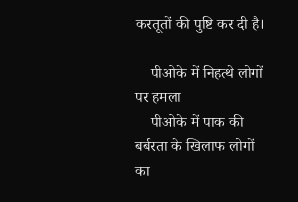करतूतों की पुष्टि कर दी है।

    पीओके में निहत्थे लोगों पर हमला
    पीओके में पाक की बर्बरता के खिलाफ लोगों का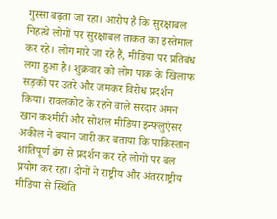गुस्सा बढ़ता जा रहा। आरोप है कि सुरक्षाबल निहत्थे लोगों पर सुरक्षाबल ताकत का इस्तेमाल कर रहे। लोग मारे जा रहे हैं, मीडिया पर प्रतिबंध लगा हुआ है। शुक्रवार को लोग पाक के खिलाफ सड़कों पर उतरे और जमकर विरोध प्रदर्शन किया। रावलकोट के रहने वाले सरदार अमन खान कश्मीरी और सोशल मीडिया इन्फ्लुएंसर अकील ने बयान जारी कर बताया कि पाकिस्तान शांतिपूर्ण ढंग से प्रदर्शन कर रहे लोगों पर बल प्रयोग कर रहा। दोनों ने राष्ट्रीय और अंतरराष्ट्रीय मीडिया से स्थिति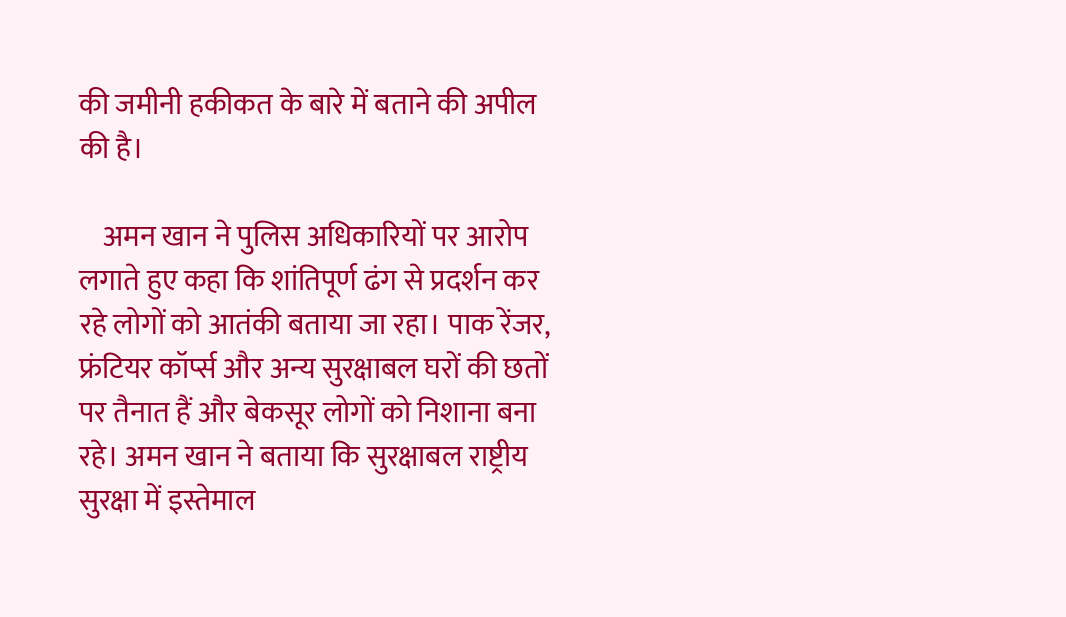की जमीनी हकीकत के बारे में बताने की अपील की है।

    अमन खान ने पुलिस अधिकारियों पर आरोप लगाते हुए कहा कि शांतिपूर्ण ढंग से प्रदर्शन कर रहे लोगों को आतंकी बताया जा रहा। पाक रेंजर, फ्रंटियर कॉर्प्स और अन्य सुरक्षाबल घरों की छतों पर तैनात हैं और बेकसूर लोगों को निशाना बना रहे। अमन खान ने बताया कि सुरक्षाबल राष्ट्रीय सुरक्षा में इस्तेमाल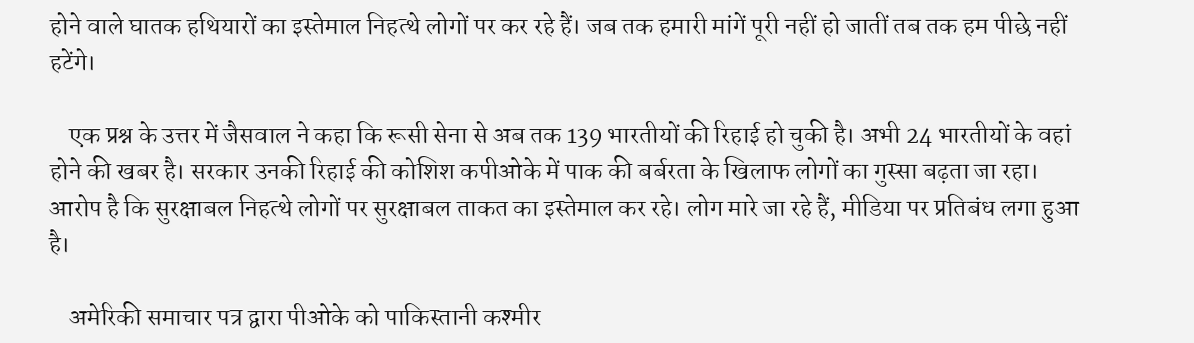होने वाले घातक हथियारों का इस्तेमाल निहत्थे लोगों पर कर रहे हैं। जब तक हमारी मांगें पूरी नहीं हो जातीं तब तक हम पीछे नहीं हटेंगे।

    एक प्रश्न के उत्तर में जैसवाल ने कहा कि रूसी सेना से अब तक 139 भारतीयों की रिहाई हो चुकी है। अभी 24 भारतीयों के वहां होने की खबर है। सरकार उनकी रिहाई की कोशिश कपीओके में पाक की बर्बरता के खिलाफ लोगों का गुस्सा बढ़ता जा रहा। आरोप है कि सुरक्षाबल निहत्थे लोगों पर सुरक्षाबल ताकत का इस्तेमाल कर रहे। लोग मारे जा रहे हैं, मीडिया पर प्रतिबंध लगा हुआ है।

    अमेरिकी समाचार पत्र द्वारा पीओके को पाकिस्तानी कश्मीर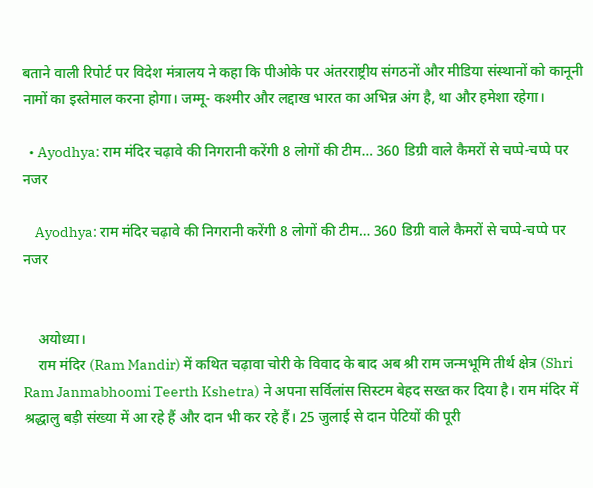बताने वाली रिपोर्ट पर विदेश मंत्रालय ने कहा कि पीओके पर अंतरराष्ट्रीय संगठनों और मीडिया संस्थानों को कानूनी नामों का इस्तेमाल करना होगा। जम्मू- कश्मीर और लद्दाख भारत का अभिन्न अंग है, था और हमेशा रहेगा।

  • Ayodhya: राम मंदिर चढ़ावे की निगरानी करेंगी 8 लोगों की टीम… 360 डिग्री वाले कैमरों से चप्पे-चप्पे पर नजर

    Ayodhya: राम मंदिर चढ़ावे की निगरानी करेंगी 8 लोगों की टीम… 360 डिग्री वाले कैमरों से चप्पे-चप्पे पर नजर


    अयोध्या।
    राम मंदिर (Ram Mandir) में कथित चढ़ावा चोरी के विवाद के बाद अब श्री राम जन्मभूमि तीर्थ क्षेत्र (Shri Ram Janmabhoomi Teerth Kshetra) ने अपना सर्विलांस सिस्टम बेहद सख्त कर दिया है। राम मंदिर में श्रद्धालु बड़ी संख्या में आ रहे हैं और दान भी कर रहे हैं। 25 जुलाई से दान पेटियों की पूरी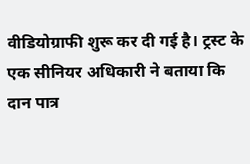वीडियोग्राफी शुरू कर दी गई है। ट्रस्ट के एक सीनियर अधिकारी ने बताया कि दान पात्र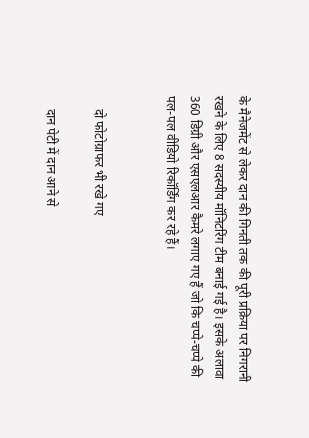के मैनेजमेंट से लेकर दान की गिनती तक की पूरी प्रक्रिया पर निगरानी रखने के लिए 8 सदस्यीय मॉनिटरिंग टीम बनाई गई है। इसके अलावा 360 डिग्री और एसएलआर कैमरे लगाए गए हैं जो कि चप्पे-चप्पे की पल-पल वीडियो रिकॉर्डिंग कर रहे हैं।


    दो फोटोग्राफर भी रखे गए

    दान पेटी में दान आने से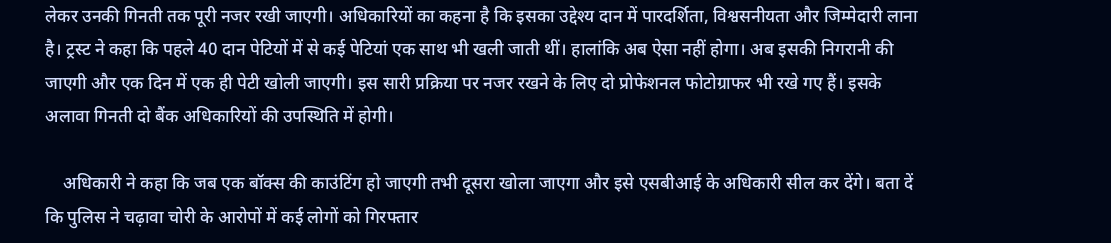लेकर उनकी गिनती तक पूरी नजर रखी जाएगी। अधिकारियों का कहना है कि इसका उद्देश्य दान में पारदर्शिता, विश्वसनीयता और जिम्मेदारी लाना है। ट्रस्ट ने कहा कि पहले 40 दान पेटियों में से कई पेटियां एक साथ भी खली जाती थीं। हालांकि अब ऐसा नहीं होगा। अब इसकी निगरानी की जाएगी और एक दिन में एक ही पेटी खोली जाएगी। इस सारी प्रक्रिया पर नजर रखने के लिए दो प्रोफेशनल फोटोग्राफर भी रखे गए हैं। इसके अलावा गिनती दो बैंक अधिकारियों की उपस्थिति में होगी।

    अधिकारी ने कहा कि जब एक बॉक्स की काउंटिंग हो जाएगी तभी दूसरा खोला जाएगा और इसे एसबीआई के अधिकारी सील कर देंगे। बता दें कि पुलिस ने चढ़ावा चोरी के आरोपों में कई लोगों को गिरफ्तार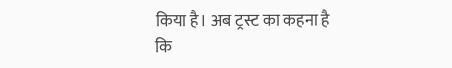किया है। अब ट्रस्ट का कहना है कि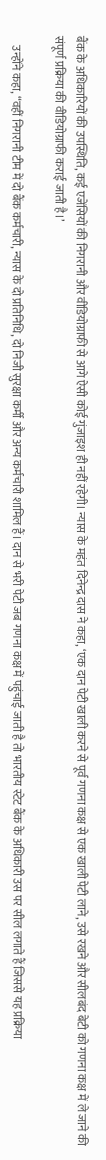बैंक के अधिकारियों की उपस्थिति, कई एजेंसियों की निगरानी और वीडियोग्राफी से आगे ऐसी कोई गुंजाइश ही नहीं रहेगी। न्यास के महंत दिनेन्द्र दास ने कहा, ‘एक दान पेटी खाली करने से पूर्व गणना कक्ष से एक खाली पेटी लाने, उसे रखने और सीलबंद बेटी को गणना कक्ष में ले जाने की संपूर्ण प्रक्रिया की वीडियोग्राफी कराई जाती है।’

    उन्होंने कहा, “वहीं निगरानी टीम में दो बैंक कर्मचारी, न्यास के दो प्रतिनिधि, दो निजी सुरक्षा कर्मी और अन्य कर्मचारी शामिल हैं। दान से भरी पेटी जब गणना कक्ष में पहुंचाई जाती है तो भारतीय स्टेट बैंक के अधिकारी उस पर सील लगाते हैं जिससे यह प्रक्रिया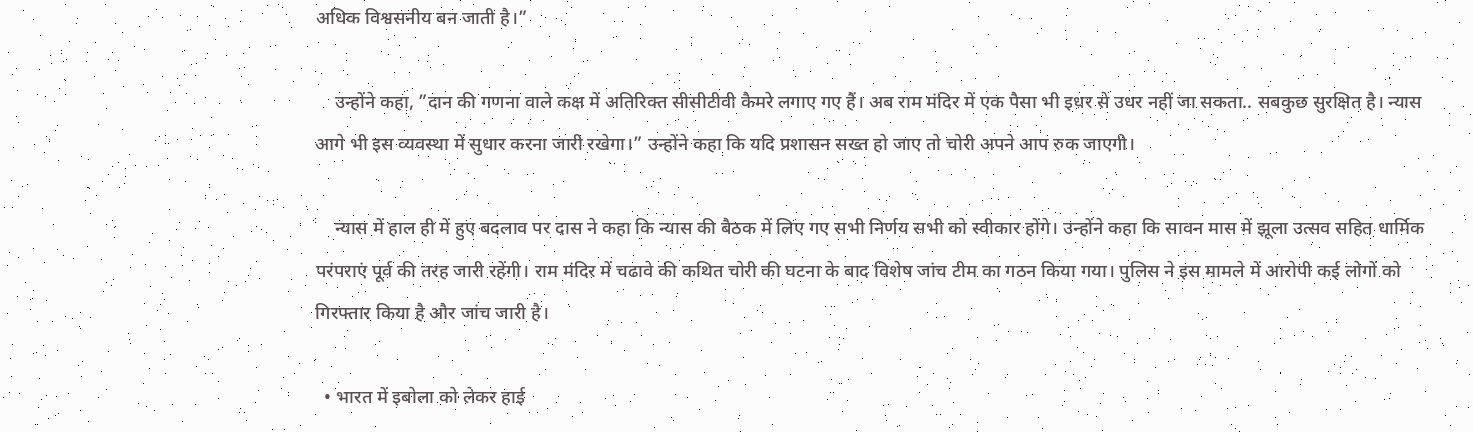अधिक विश्वसनीय बन जाती है।”

    उन्होंने कहा, ”दान की गणना वाले कक्ष में अतिरिक्त सीसीटीवी कैमरे लगाए गए हैं। अब राम मंदिर में एक पैसा भी इधर से उधर नहीं जा सकता.. सबकुछ सुरक्षित है। न्यास आगे भी इस व्यवस्था में सुधार करना जारी रखेगा।” उन्होंने कहा कि यदि प्रशासन सख्त हो जाए तो चोरी अपने आप रुक जाएगी।

    न्यास में हाल ही में हुए बदलाव पर दास ने कहा कि न्यास की बैठक में लिए गए सभी निर्णय सभी को स्वीकार होंगे। उन्होंने कहा कि सावन मास में झूला उत्सव सहित धार्मिक परंपराएं पूर्व की तरह जारी रहेंगी। राम मंदिर में चढावे की कथित चोरी की घटना के बाद विशेष जांच टीम का गठन किया गया। पुलिस ने इस मामले में आरोपी कई लोगों को गिरफ्तार किया है और जांच जारी है।

  • भारत में इबोला को लेकर हाई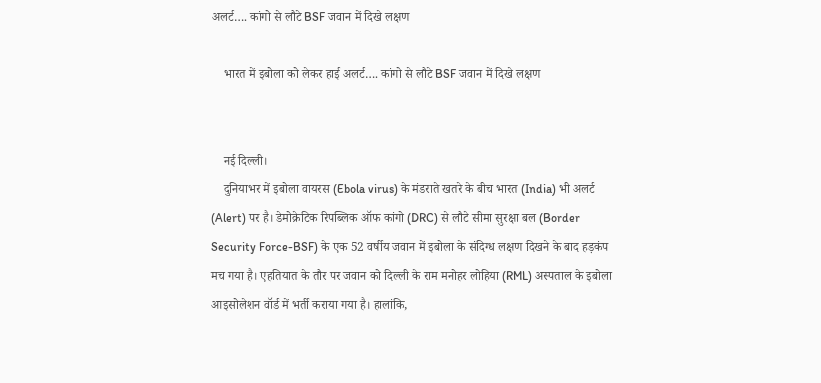अलर्ट…. कांगो से लौटे BSF जवान में दिखे लक्षण

    भारत में इबोला को लेकर हाई अलर्ट…. कांगो से लौटे BSF जवान में दिखे लक्षण


    नई दिल्ली।
    दुनियाभर में इबोला वायरस (Ebola virus) के मंडराते खतरे के बीच भारत (India) भी अलर्ट (Alert) पर है। डेमोक्रेटिक रिपब्लिक ऑफ कांगो (DRC) से लौटे सीमा सुरक्षा बल (Border Security Force-BSF) के एक 52 वर्षीय जवान में इबोला के संदिग्ध लक्षण दिखने के बाद हड़कंप मच गया है। एहतियात के तौर पर जवान को दिल्ली के राम मनोहर लोहिया (RML) अस्पताल के इबोला आइसोलेशन वॉर्ड में भर्ती कराया गया है। हालांकि,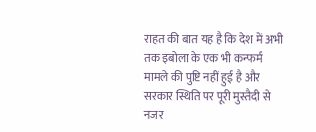राहत की बात यह है कि देश में अभी तक इबोला के एक भी कन्फर्म मामले की पुष्टि नहीं हुई है और सरकार स्थिति पर पूरी मुस्तैदी से नजर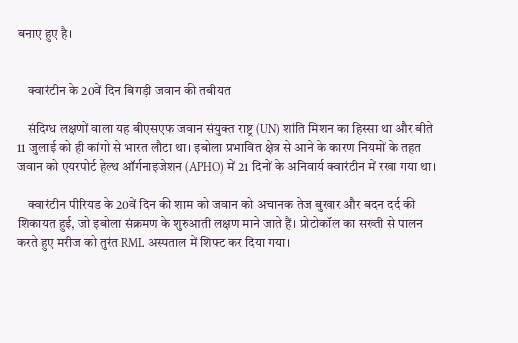बनाए हुए है।


    क्वारंटीन के 20वें दिन बिगड़ी जवान की तबीयत

    संदिग्ध लक्षणों वाला यह बीएसएफ जवान संयुक्त राष्ट्र (UN) शांति मिशन का हिस्सा था और बीते 11 जुलाई को ही कांगो से भारत लौटा था। इबोला प्रभावित क्षेत्र से आने के कारण नियमों के तहत जवान को एयरपोर्ट हेल्थ ऑर्गनाइजेशन (APHO) में 21 दिनों के अनिवार्य क्वारंटीन में रखा गया था।

    क्वारंटीन पीरियड के 20वें दिन की शाम को जवान को अचानक तेज बुखार और बदन दर्द की शिकायत हुई, जो इबोला संक्रमण के शुरुआती लक्षण माने जाते हैं। प्रोटोकॉल का सख्ती से पालन करते हुए मरीज को तुरंत RML अस्पताल में शिफ्ट कर दिया गया।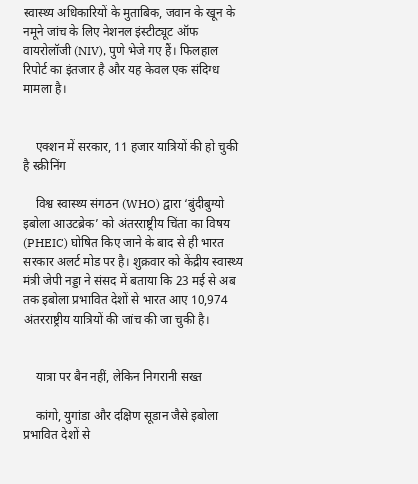स्वास्थ्य अधिकारियों के मुताबिक, जवान के खून के नमूने जांच के लिए नेशनल इंस्टीट्यूट ऑफ वायरोलॉजी (NIV), पुणे भेजे गए हैं। फिलहाल रिपोर्ट का इंतजार है और यह केवल एक संदिग्ध मामला है।


    एक्शन में सरकार, 11 हजार यात्रियों की हो चुकी है स्क्रीनिंग

    विश्व स्वास्थ्य संगठन (WHO) द्वारा ‘बुंदीबुग्यो इबोला आउटब्रेक’ को अंतरराष्ट्रीय चिंता का विषय (PHEIC) घोषित किए जाने के बाद से ही भारत सरकार अलर्ट मोड पर है। शुक्रवार को केंद्रीय स्वास्थ्य मंत्री जेपी नड्डा ने संसद में बताया कि 23 मई से अब तक इबोला प्रभावित देशों से भारत आए 10,974 अंतरराष्ट्रीय यात्रियों की जांच की जा चुकी है।


    यात्रा पर बैन नहीं, लेकिन निगरानी सख्त

    कांगो, युगांडा और दक्षिण सूडान जैसे इबोला प्रभावित देशों से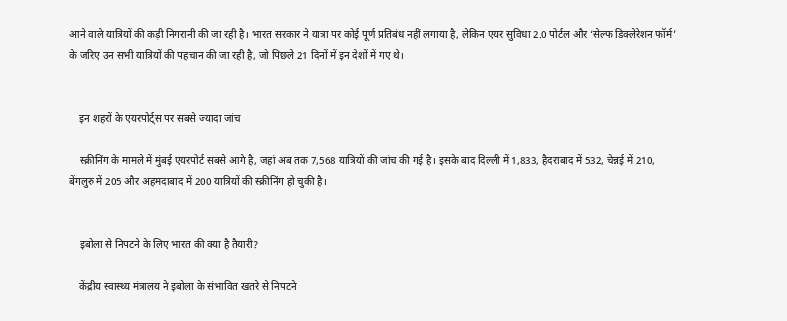आने वाले यात्रियों की कड़ी निगरानी की जा रही है। भारत सरकार ने यात्रा पर कोई पूर्ण प्रतिबंध नहीं लगाया है, लेकिन एयर सुविधा 2.0 पोर्टल और ‘सेल्फ डिक्लेरेशन फॉर्म’ के जरिए उन सभी यात्रियों की पहचान की जा रही है, जो पिछले 21 दिनों में इन देशों में गए थे।


    इन शहरों के एयरपोर्ट्स पर सबसे ज्यादा जांच

    स्क्रीनिंग के मामले में मुंबई एयरपोर्ट सबसे आगे है, जहां अब तक 7,568 यात्रियों की जांच की गई है। इसके बाद दिल्ली में 1,833, हैदराबाद में 532, चेन्नई में 210, बेंगलुरु में 205 और अहमदाबाद में 200 यात्रियों की स्क्रीनिंग हो चुकी है।


    इबोला से निपटने के लिए भारत की क्या है तैयारी?

    केंद्रीय स्वास्थ्य मंत्रालय ने इबोला के संभावित खतरे से निपटने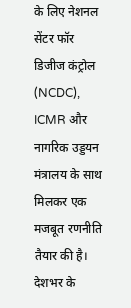के लिए नेशनल सेंटर फॉर डिजीज कंट्रोल (NCDC), ICMR और नागरिक उड्डयन मंत्रालय के साथ मिलकर एक मजबूत रणनीति तैयार की है। देशभर के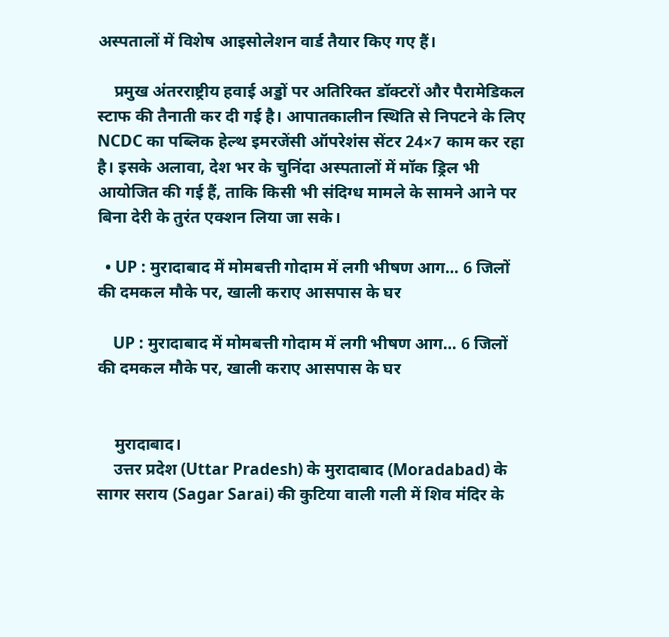अस्पतालों में विशेष आइसोलेशन वार्ड तैयार किए गए हैं।

    प्रमुख अंतरराष्ट्रीय हवाई अड्डों पर अतिरिक्त डॉक्टरों और पैरामेडिकल स्टाफ की तैनाती कर दी गई है। आपातकालीन स्थिति से निपटने के लिए NCDC का पब्लिक हेल्थ इमरजेंसी ऑपरेशंस सेंटर 24×7 काम कर रहा है। इसके अलावा, देश भर के चुनिंदा अस्पतालों में मॉक ड्रिल भी आयोजित की गई हैं, ताकि किसी भी संदिग्ध मामले के सामने आने पर बिना देरी के तुरंत एक्शन लिया जा सके।

  • UP : मुरादाबाद में मोमबत्ती गोदाम में लगी भीषण आग… 6 जिलों की दमकल मौके पर, खाली कराए आसपास के घर

    UP : मुरादाबाद में मोमबत्ती गोदाम में लगी भीषण आग… 6 जिलों की दमकल मौके पर, खाली कराए आसपास के घर


    मुरादाबाद।
    उत्तर प्रदेश (Uttar Pradesh) के मुरादाबाद (Moradabad) के सागर सराय (Sagar Sarai) की कुटिया वाली गली में शिव मंदिर के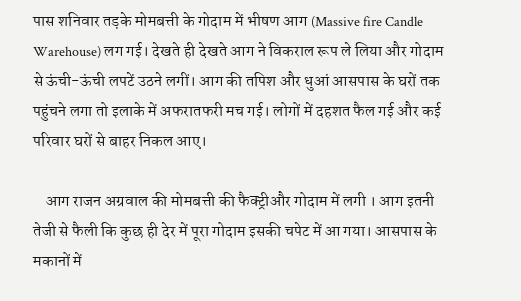पास शनिवार तड़के मोमबत्ती के गोदाम में भीषण आग (Massive fire Candle Warehouse) लग गई। देखते ही देखते आग ने विकराल रूप ले लिया और गोदाम से ऊंची-ऊंची लपटें उठने लगीं। आग की तपिश और धुआं आसपास के घरों तक पहुंचने लगा तो इलाके में अफरातफरी मच गई। लोगों में दहशत फैल गई और कई परिवार घरों से बाहर निकल आए।

    आग राजन अग्रवाल की मोमबत्ती की फैक्ट्रीऔर गोदाम में लगी । आग इतनी तेजी से फैली कि कुछ ही देर में पूरा गोदाम इसकी चपेट में आ गया। आसपास के मकानों में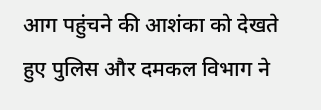आग पहुंचने की आशंका को देखते हुए पुलिस और दमकल विभाग ने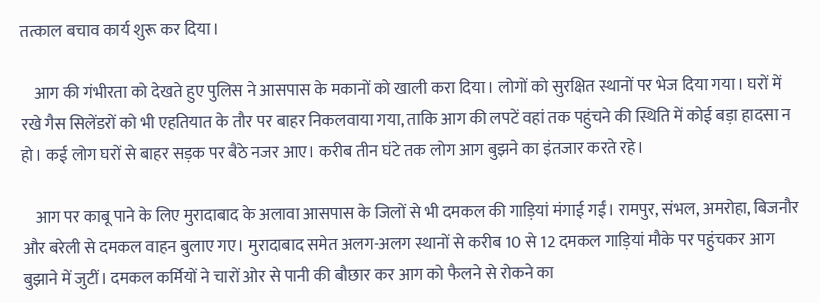तत्काल बचाव कार्य शुरू कर दिया।

    आग की गंभीरता को देखते हुए पुलिस ने आसपास के मकानों को खाली करा दिया। लोगों को सुरक्षित स्थानों पर भेज दिया गया। घरों में रखे गैस सिलेंडरों को भी एहतियात के तौर पर बाहर निकलवाया गया, ताकि आग की लपटें वहां तक पहुंचने की स्थिति में कोई बड़ा हादसा न हो। कई लोग घरों से बाहर सड़क पर बैठे नजर आए। करीब तीन घंटे तक लोग आग बुझने का इंतजार करते रहे।

    आग पर काबू पाने के लिए मुरादाबाद के अलावा आसपास के जिलों से भी दमकल की गाड़ियां मंगाई गईं। रामपुर, संभल, अमरोहा, बिजनौर और बरेली से दमकल वाहन बुलाए गए। मुरादाबाद समेत अलग-अलग स्थानों से करीब 10 से 12 दमकल गाड़ियां मौके पर पहुंचकर आग बुझाने में जुटीं। दमकल कर्मियों ने चारों ओर से पानी की बौछार कर आग को फैलने से रोकने का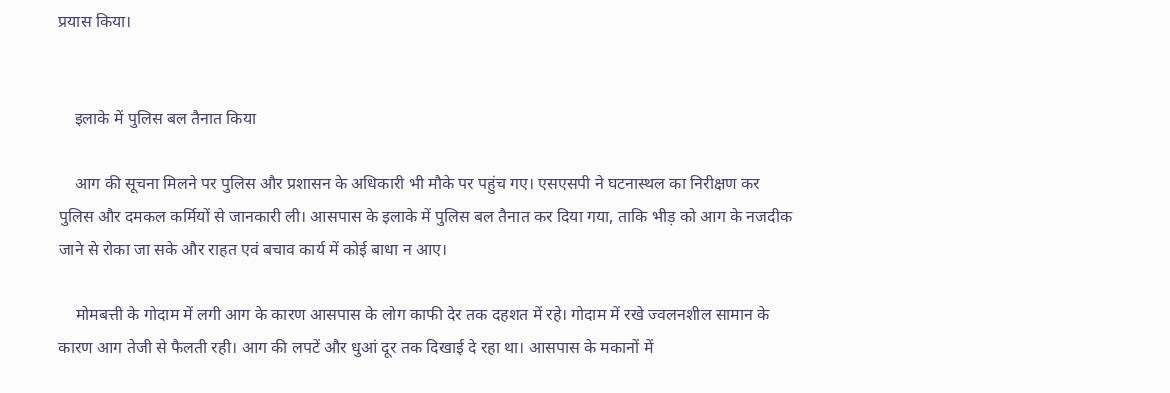प्रयास किया।


    इलाके में पुलिस बल तैनात किया

    आग की सूचना मिलने पर पुलिस और प्रशासन के अधिकारी भी मौके पर पहुंच गए। एसएसपी ने घटनास्थल का निरीक्षण कर पुलिस और दमकल कर्मियों से जानकारी ली। आसपास के इलाके में पुलिस बल तैनात कर दिया गया, ताकि भीड़ को आग के नजदीक जाने से रोका जा सके और राहत एवं बचाव कार्य में कोई बाधा न आए।

    मोमबत्ती के गोदाम में लगी आग के कारण आसपास के लोग काफी देर तक दहशत में रहे। गोदाम में रखे ज्वलनशील सामान के कारण आग तेजी से फैलती रही। आग की लपटें और धुआं दूर तक दिखाई दे रहा था। आसपास के मकानों में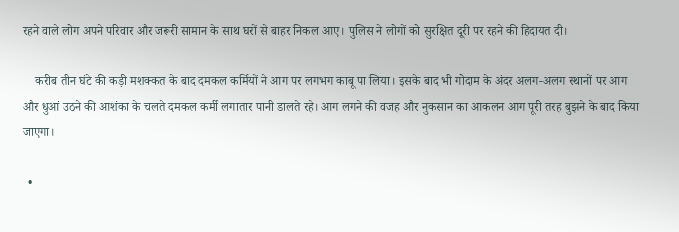रहने वाले लोग अपने परिवार और जरूरी सामान के साथ घरों से बाहर निकल आए। पुलिस ने लोगों को सुरक्षित दूरी पर रहने की हिदायत दी।

    करीब तीन घंटे की कड़ी मशक्कत के बाद दमकल कर्मियों ने आग पर लगभग काबू पा लिया। इसके बाद भी गोदाम के अंदर अलग-अलग स्थानों पर आग और धुआं उठने की आशंका के चलते दमकल कर्मी लगातार पानी डालते रहे। आग लगने की वजह और नुकसान का आकलन आग पूरी तरह बुझने के बाद किया जाएगा।

  •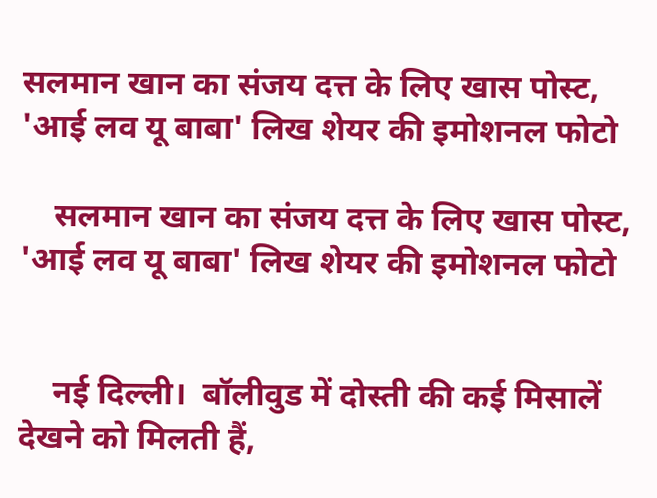सलमान खान का संजय दत्त के लिए खास पोस्ट, 'आई लव यू बाबा' लिख शेयर की इमोशनल फोटो

    सलमान खान का संजय दत्त के लिए खास पोस्ट, 'आई लव यू बाबा' लिख शेयर की इमोशनल फोटो


    नई दिल्ली।  बॉलीवुड में दोस्ती की कई मिसालें देखने को मिलती हैं,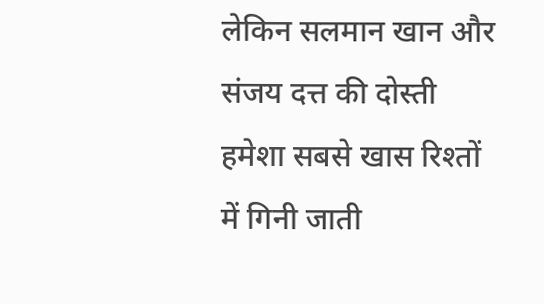लेकिन सलमान खान और संजय दत्त की दोस्ती हमेशा सबसे खास रिश्तों में गिनी जाती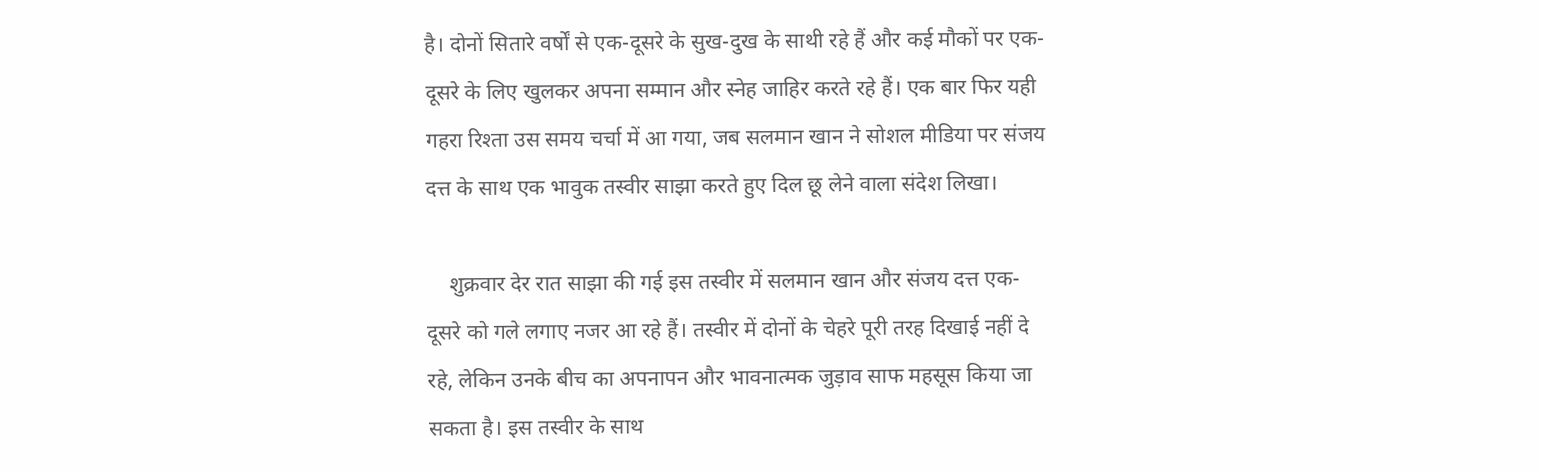है। दोनों सितारे वर्षों से एक-दूसरे के सुख-दुख के साथी रहे हैं और कई मौकों पर एक-दूसरे के लिए खुलकर अपना सम्मान और स्नेह जाहिर करते रहे हैं। एक बार फिर यही गहरा रिश्ता उस समय चर्चा में आ गया, जब सलमान खान ने सोशल मीडिया पर संजय दत्त के साथ एक भावुक तस्वीर साझा करते हुए दिल छू लेने वाला संदेश लिखा।

    शुक्रवार देर रात साझा की गई इस तस्वीर में सलमान खान और संजय दत्त एक-दूसरे को गले लगाए नजर आ रहे हैं। तस्वीर में दोनों के चेहरे पूरी तरह दिखाई नहीं दे रहे, लेकिन उनके बीच का अपनापन और भावनात्मक जुड़ाव साफ महसूस किया जा सकता है। इस तस्वीर के साथ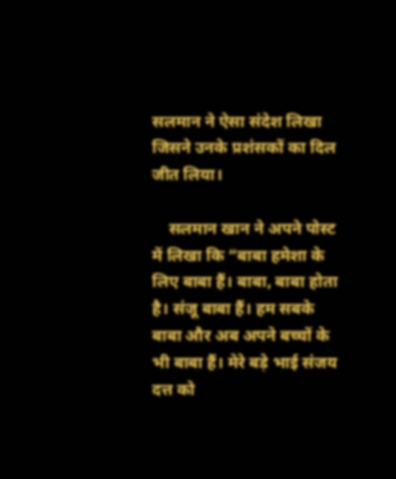सलमान ने ऐसा संदेश लिखा जिसने उनके प्रशंसकों का दिल जीत लिया।

    सलमान खान ने अपने पोस्ट में लिखा कि “बाबा हमेशा के लिए बाबा हैं। बाबा, बाबा होता है। संजू बाबा हैं। हम सबके बाबा और अब अपने बच्चों के भी बाबा हैं। मेरे बड़े भाई संजय दत्त को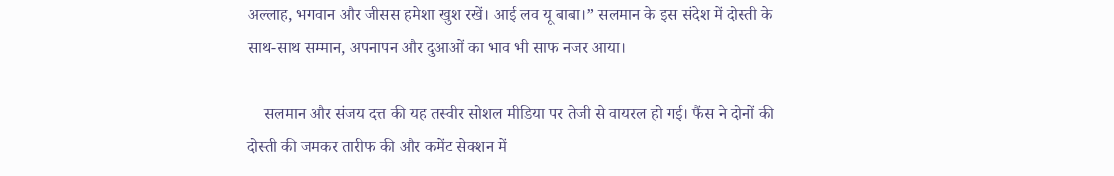अल्लाह, भगवान और जीसस हमेशा खुश रखें। आई लव यू बाबा।” सलमान के इस संदेश में दोस्ती के साथ-साथ सम्मान, अपनापन और दुआओं का भाव भी साफ नजर आया।

    सलमान और संजय दत्त की यह तस्वीर सोशल मीडिया पर तेजी से वायरल हो गई। फैंस ने दोनों की दोस्ती की जमकर तारीफ की और कमेंट सेक्शन में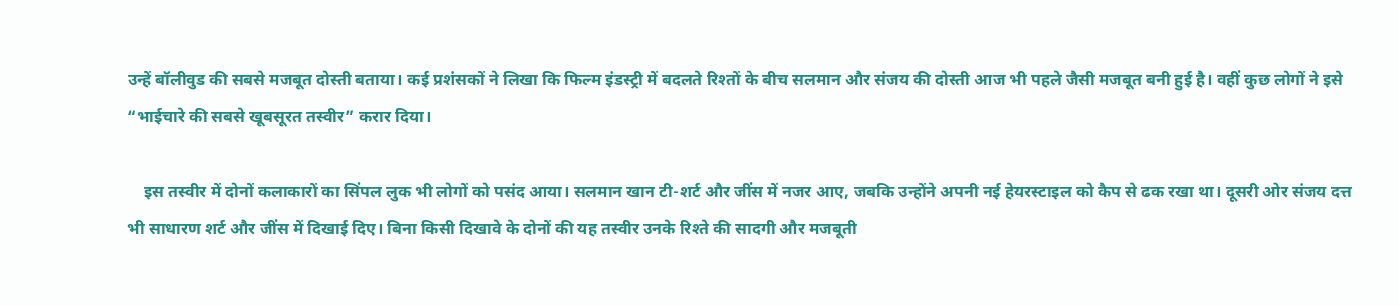उन्हें बॉलीवुड की सबसे मजबूत दोस्ती बताया। कई प्रशंसकों ने लिखा कि फिल्म इंडस्ट्री में बदलते रिश्तों के बीच सलमान और संजय की दोस्ती आज भी पहले जैसी मजबूत बनी हुई है। वहीं कुछ लोगों ने इसे “भाईचारे की सबसे खूबसूरत तस्वीर” करार दिया।

    इस तस्वीर में दोनों कलाकारों का सिंपल लुक भी लोगों को पसंद आया। सलमान खान टी-शर्ट और जींस में नजर आए, जबकि उन्होंने अपनी नई हेयरस्टाइल को कैप से ढक रखा था। दूसरी ओर संजय दत्त भी साधारण शर्ट और जींस में दिखाई दिए। बिना किसी दिखावे के दोनों की यह तस्वीर उनके रिश्ते की सादगी और मजबूती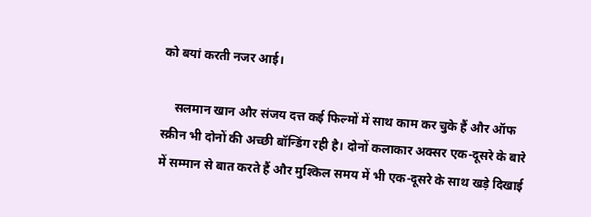को बयां करती नजर आई।

    सलमान खान और संजय दत्त कई फिल्मों में साथ काम कर चुके हैं और ऑफ स्क्रीन भी दोनों की अच्छी बॉन्डिंग रही है। दोनों कलाकार अक्सर एक-दूसरे के बारे में सम्मान से बात करते हैं और मुश्किल समय में भी एक-दूसरे के साथ खड़े दिखाई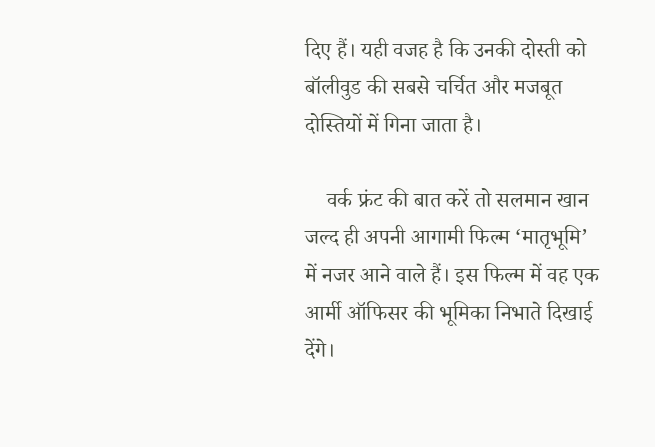दिए हैं। यही वजह है कि उनकी दोस्ती को बॉलीवुड की सबसे चर्चित और मजबूत दोस्तियों में गिना जाता है।

    वर्क फ्रंट की बात करें तो सलमान खान जल्द ही अपनी आगामी फिल्म ‘मातृभूमि’ में नजर आने वाले हैं। इस फिल्म में वह एक आर्मी ऑफिसर की भूमिका निभाते दिखाई देंगे।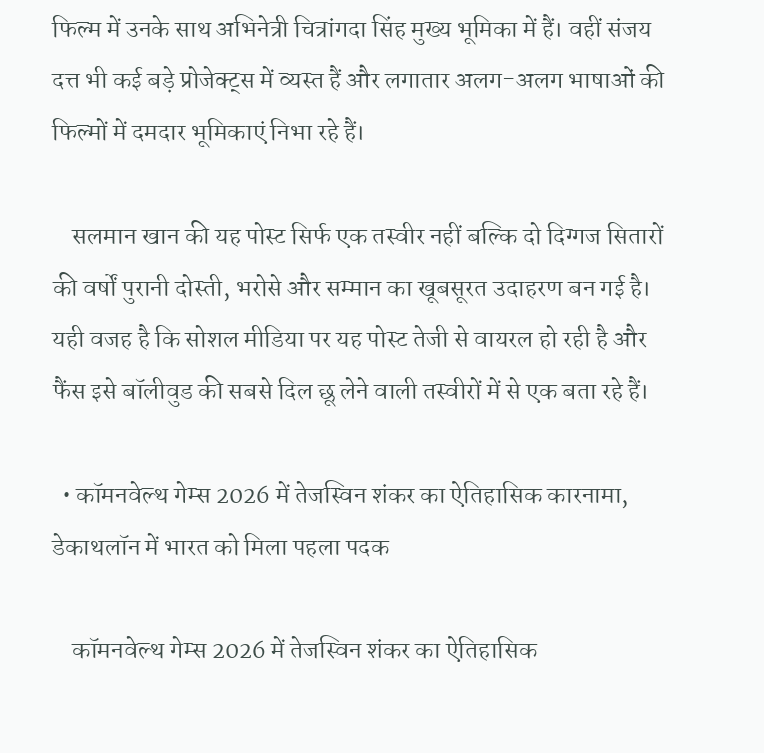फिल्म में उनके साथ अभिनेत्री चित्रांगदा सिंह मुख्य भूमिका में हैं। वहीं संजय दत्त भी कई बड़े प्रोजेक्ट्स में व्यस्त हैं और लगातार अलग-अलग भाषाओं की फिल्मों में दमदार भूमिकाएं निभा रहे हैं।

    सलमान खान की यह पोस्ट सिर्फ एक तस्वीर नहीं बल्कि दो दिग्गज सितारों की वर्षों पुरानी दोस्ती, भरोसे और सम्मान का खूबसूरत उदाहरण बन गई है। यही वजह है कि सोशल मीडिया पर यह पोस्ट तेजी से वायरल हो रही है और फैंस इसे बॉलीवुड की सबसे दिल छू लेने वाली तस्वीरों में से एक बता रहे हैं।

  • कॉमनवेल्थ गेम्स 2026 में तेजस्विन शंकर का ऐतिहासिक कारनामा, डेकाथलॉन में भारत को मिला पहला पदक

    कॉमनवेल्थ गेम्स 2026 में तेजस्विन शंकर का ऐतिहासिक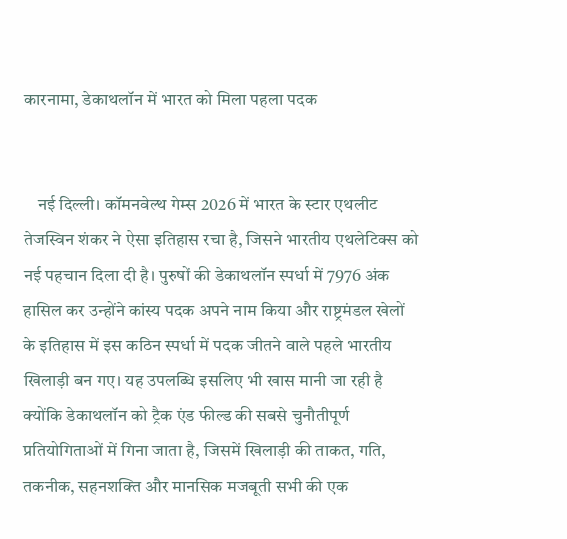कारनामा, डेकाथलॉन में भारत को मिला पहला पदक


    नई दिल्ली। कॉमनवेल्थ गेम्स 2026 में भारत के स्टार एथलीट तेजस्विन शंकर ने ऐसा इतिहास रचा है, जिसने भारतीय एथलेटिक्स को नई पहचान दिला दी है। पुरुषों की डेकाथलॉन स्पर्धा में 7976 अंक हासिल कर उन्होंने कांस्य पदक अपने नाम किया और राष्ट्रमंडल खेलों के इतिहास में इस कठिन स्पर्धा में पदक जीतने वाले पहले भारतीय खिलाड़ी बन गए। यह उपलब्धि इसलिए भी खास मानी जा रही है क्योंकि डेकाथलॉन को ट्रैक एंड फील्ड की सबसे चुनौतीपूर्ण प्रतियोगिताओं में गिना जाता है, जिसमें खिलाड़ी की ताकत, गति, तकनीक, सहनशक्ति और मानसिक मजबूती सभी की एक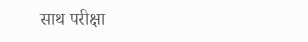साथ परीक्षा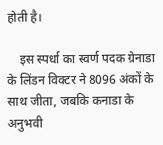होती है।

    इस स्पर्धा का स्वर्ण पदक ग्रेनाडा के लिंडन विक्टर ने 8096 अंकों के साथ जीता, जबकि कनाडा के अनुभवी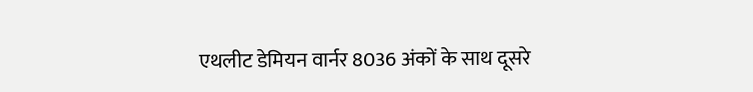एथलीट डेमियन वार्नर 8036 अंकों के साथ दूसरे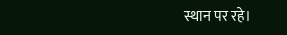स्थान पर रहे।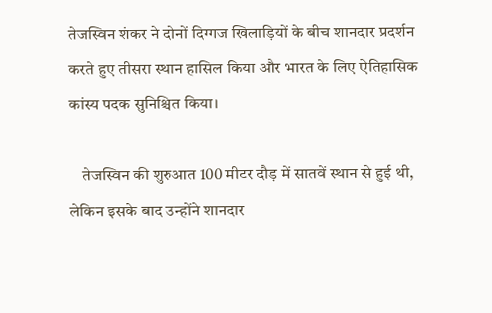तेजस्विन शंकर ने दोनों दिग्गज खिलाड़ियों के बीच शानदार प्रदर्शन करते हुए तीसरा स्थान हासिल किया और भारत के लिए ऐतिहासिक कांस्य पदक सुनिश्चित किया।

    तेजस्विन की शुरुआत 100 मीटर दौड़ में सातवें स्थान से हुई थी, लेकिन इसके बाद उन्होंने शानदार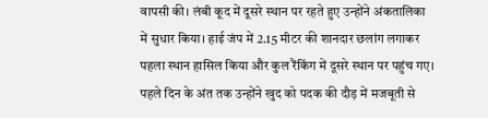वापसी की। लंबी कूद में दूसरे स्थान पर रहते हुए उन्होंने अंकतालिका में सुधार किया। हाई जंप में 2.15 मीटर की शानदार छलांग लगाकर पहला स्थान हासिल किया और कुल रैंकिंग में दूसरे स्थान पर पहुंच गए। पहले दिन के अंत तक उन्होंने खुद को पदक की दौड़ में मजबूती से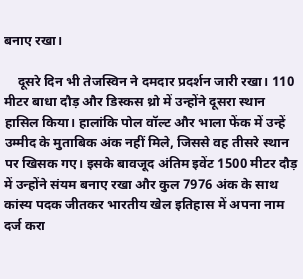बनाए रखा।

    दूसरे दिन भी तेजस्विन ने दमदार प्रदर्शन जारी रखा। 110 मीटर बाधा दौड़ और डिस्कस थ्रो में उन्होंने दूसरा स्थान हासिल किया। हालांकि पोल वॉल्ट और भाला फेंक में उन्हें उम्मीद के मुताबिक अंक नहीं मिले, जिससे वह तीसरे स्थान पर खिसक गए। इसके बावजूद अंतिम इवेंट 1500 मीटर दौड़ में उन्होंने संयम बनाए रखा और कुल 7976 अंक के साथ कांस्य पदक जीतकर भारतीय खेल इतिहास में अपना नाम दर्ज करा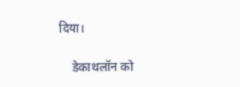दिया।

    डेकाथलॉन को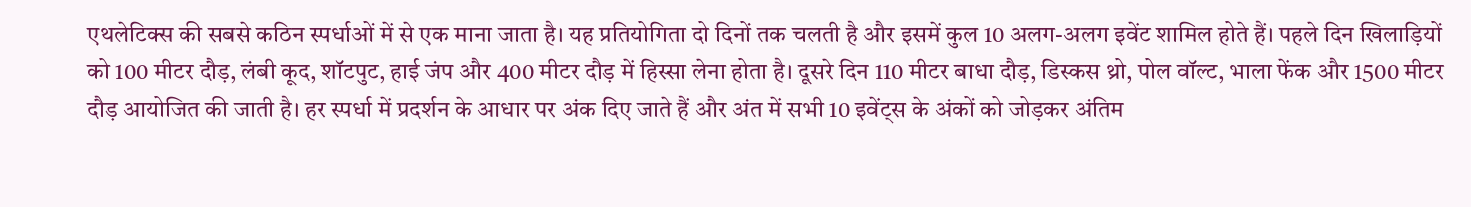एथलेटिक्स की सबसे कठिन स्पर्धाओं में से एक माना जाता है। यह प्रतियोगिता दो दिनों तक चलती है और इसमें कुल 10 अलग-अलग इवेंट शामिल होते हैं। पहले दिन खिलाड़ियों को 100 मीटर दौड़, लंबी कूद, शॉटपुट, हाई जंप और 400 मीटर दौड़ में हिस्सा लेना होता है। दूसरे दिन 110 मीटर बाधा दौड़, डिस्कस थ्रो, पोल वॉल्ट, भाला फेंक और 1500 मीटर दौड़ आयोजित की जाती है। हर स्पर्धा में प्रदर्शन के आधार पर अंक दिए जाते हैं और अंत में सभी 10 इवेंट्स के अंकों को जोड़कर अंतिम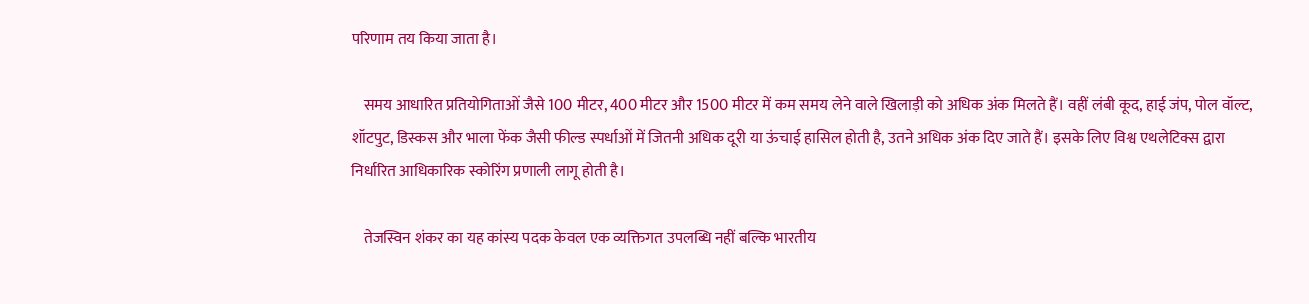परिणाम तय किया जाता है।

    समय आधारित प्रतियोगिताओं जैसे 100 मीटर, 400 मीटर और 1500 मीटर में कम समय लेने वाले खिलाड़ी को अधिक अंक मिलते हैं। वहीं लंबी कूद, हाई जंप, पोल वॉल्ट, शॉटपुट, डिस्कस और भाला फेंक जैसी फील्ड स्पर्धाओं में जितनी अधिक दूरी या ऊंचाई हासिल होती है, उतने अधिक अंक दिए जाते हैं। इसके लिए विश्व एथलेटिक्स द्वारा निर्धारित आधिकारिक स्कोरिंग प्रणाली लागू होती है।

    तेजस्विन शंकर का यह कांस्य पदक केवल एक व्यक्तिगत उपलब्धि नहीं बल्कि भारतीय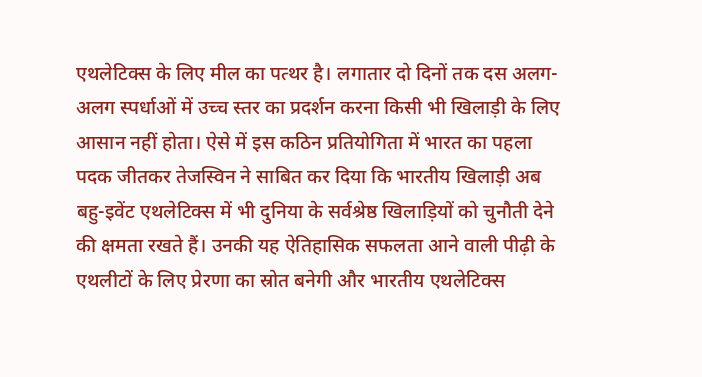एथलेटिक्स के लिए मील का पत्थर है। लगातार दो दिनों तक दस अलग-अलग स्पर्धाओं में उच्च स्तर का प्रदर्शन करना किसी भी खिलाड़ी के लिए आसान नहीं होता। ऐसे में इस कठिन प्रतियोगिता में भारत का पहला पदक जीतकर तेजस्विन ने साबित कर दिया कि भारतीय खिलाड़ी अब बहु-इवेंट एथलेटिक्स में भी दुनिया के सर्वश्रेष्ठ खिलाड़ियों को चुनौती देने की क्षमता रखते हैं। उनकी यह ऐतिहासिक सफलता आने वाली पीढ़ी के एथलीटों के लिए प्रेरणा का स्रोत बनेगी और भारतीय एथलेटिक्स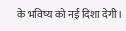के भविष्य को नई दिशा देगी।